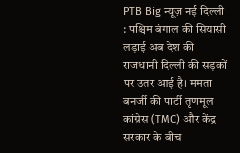PTB Big न्यूज़ नई दिल्ली : पश्चिम बंगाल की सियासी लड़ाई अब देश की राजधानी दिल्ली की सड़कों पर उतर आई है। ममता बनर्जी की पार्टी तृणमूल कांग्रेस (TMC) और केंद्र सरकार के बीच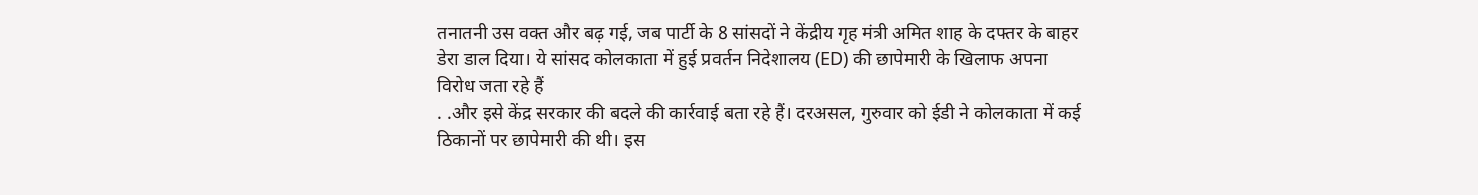तनातनी उस वक्त और बढ़ गई, जब पार्टी के 8 सांसदों ने केंद्रीय गृह मंत्री अमित शाह के दफ्तर के बाहर डेरा डाल दिया। ये सांसद कोलकाता में हुई प्रवर्तन निदेशालय (ED) की छापेमारी के खिलाफ अपना विरोध जता रहे हैं
. .और इसे केंद्र सरकार की बदले की कार्रवाई बता रहे हैं। दरअसल, गुरुवार को ईडी ने कोलकाता में कई ठिकानों पर छापेमारी की थी। इस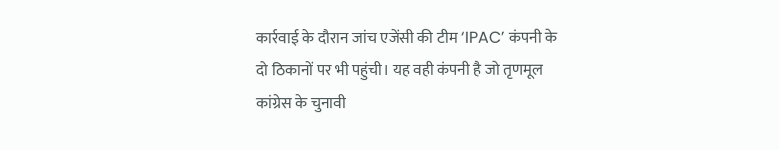कार्रवाई के दौरान जांच एजेंसी की टीम ‘IPAC’ कंपनी के दो ठिकानों पर भी पहुंची। यह वही कंपनी है जो तृणमूल कांग्रेस के चुनावी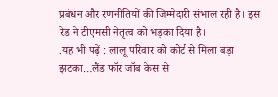प्रबंधन और रणनीतियों की जिम्मेदारी संभाल रही है। इस रेड ने टीएमसी नेतृत्व को भड़का दिया है।
.यह भी पढ़ें : लालू परिवार को कोर्ट से मिला बड़ा झटका…लैंड फॉर जॉब केस से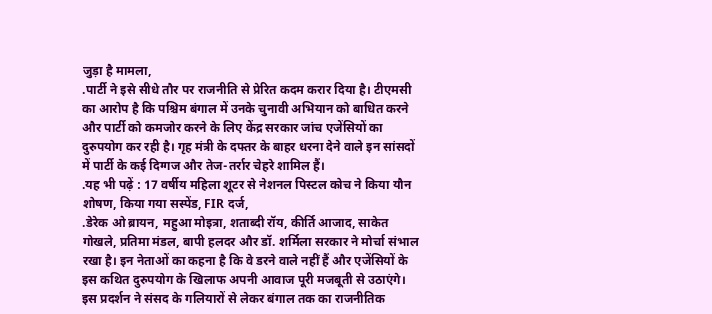जुड़ा है मामला,
.पार्टी ने इसे सीधे तौर पर राजनीति से प्रेरित कदम करार दिया है। टीएमसी का आरोप है कि पश्चिम बंगाल में उनके चुनावी अभियान को बाधित करने और पार्टी को कमजोर करने के लिए केंद्र सरकार जांच एजेंसियों का दुरुपयोग कर रही है। गृह मंत्री के दफ्तर के बाहर धरना देने वाले इन सांसदों में पार्टी के कई दिग्गज और तेज-तर्रार चेहरे शामिल हैं।
.यह भी पढ़ें : 17 वर्षीय महिला शूटर से नेशनल पिस्टल कोच ने किया यौन शोषण, किया गया सस्पेंड, FIR दर्ज,
.डेरेक ओ ब्रायन, महुआ मोइत्रा, शताब्दी रॉय, कीर्ति आजाद, साकेत गोखले, प्रतिमा मंडल, बापी हलदर और डॉ. शर्मिला सरकार ने मोर्चा संभाल रखा है। इन नेताओं का कहना है कि वे डरने वाले नहीं हैं और एजेंसियों के इस कथित दुरुपयोग के खिलाफ अपनी आवाज पूरी मजबूती से उठाएंगे। इस प्रदर्शन ने संसद के गलियारों से लेकर बंगाल तक का राजनीतिक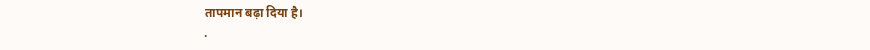तापमान बढ़ा दिया है।
.